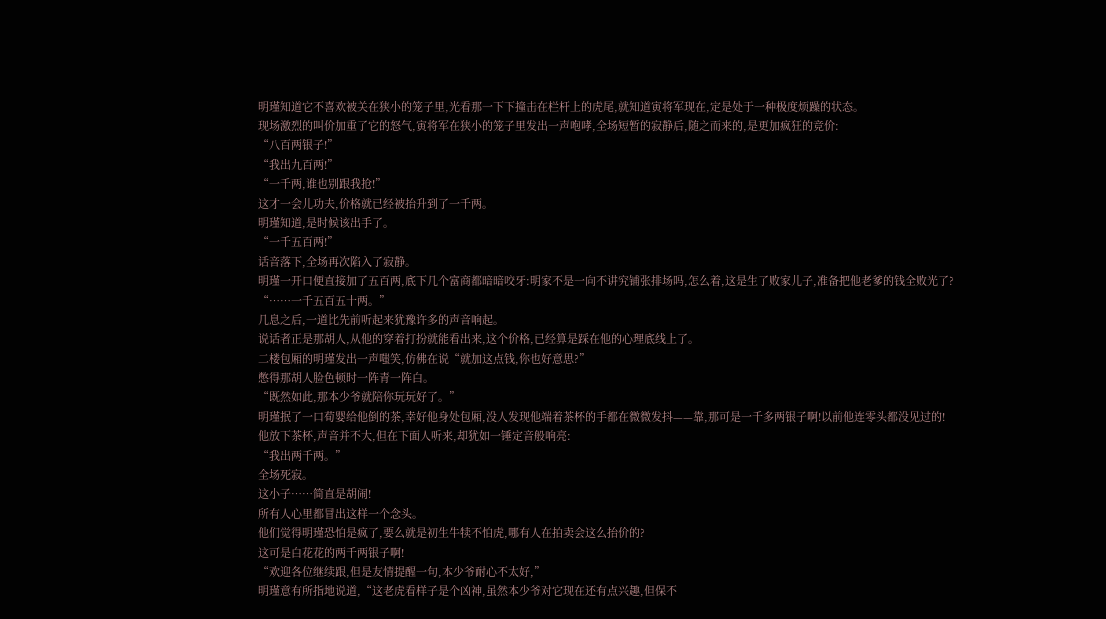明瑾知道它不喜欢被关在狭小的笼子里,光看那一下下撞击在栏杆上的虎尾,就知道寅将军现在,定是处于一种极度烦躁的状态。
现场激烈的叫价加重了它的怒气,寅将军在狭小的笼子里发出一声咆哮,全场短暂的寂静后,随之而来的,是更加疯狂的竞价:
“八百两银子!”
“我出九百两!”
“一千两,谁也别跟我抢!”
这才一会儿功夫,价格就已经被抬升到了一千两。
明瑾知道,是时候该出手了。
“一千五百两!”
话音落下,全场再次陷入了寂静。
明瑾一开口便直接加了五百两,底下几个富商都暗暗咬牙:明家不是一向不讲究铺张排场吗,怎么着,这是生了败家儿子,准备把他老爹的钱全败光了?
“……一千五百五十两。”
几息之后,一道比先前听起来犹豫许多的声音响起。
说话者正是那胡人,从他的穿着打扮就能看出来,这个价格,已经算是踩在他的心理底线上了。
二楼包厢的明瑾发出一声嗤笑,仿佛在说“就加这点钱,你也好意思?”
憋得那胡人脸色顿时一阵青一阵白。
“既然如此,那本少爷就陪你玩玩好了。”
明瑾抿了一口荀婴给他倒的茶,幸好他身处包厢,没人发现他端着茶杯的手都在微微发抖——靠,那可是一千多两银子啊!以前他连零头都没见过的!
他放下茶杯,声音并不大,但在下面人听来,却犹如一锤定音般响亮:
“我出两千两。”
全场死寂。
这小子……简直是胡闹!
所有人心里都冒出这样一个念头。
他们觉得明瑾恐怕是疯了,要么就是初生牛犊不怕虎,哪有人在拍卖会这么抬价的?
这可是白花花的两千两银子啊!
“欢迎各位继续跟,但是友情提醒一句,本少爷耐心不太好,”
明瑾意有所指地说道,“这老虎看样子是个凶神,虽然本少爷对它现在还有点兴趣,但保不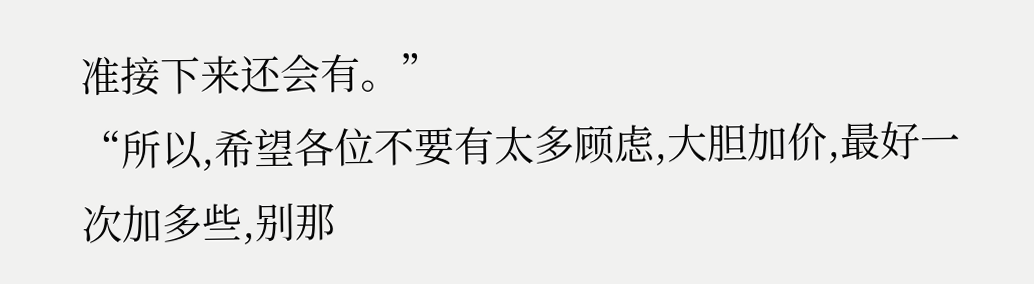准接下来还会有。”
“所以,希望各位不要有太多顾虑,大胆加价,最好一次加多些,别那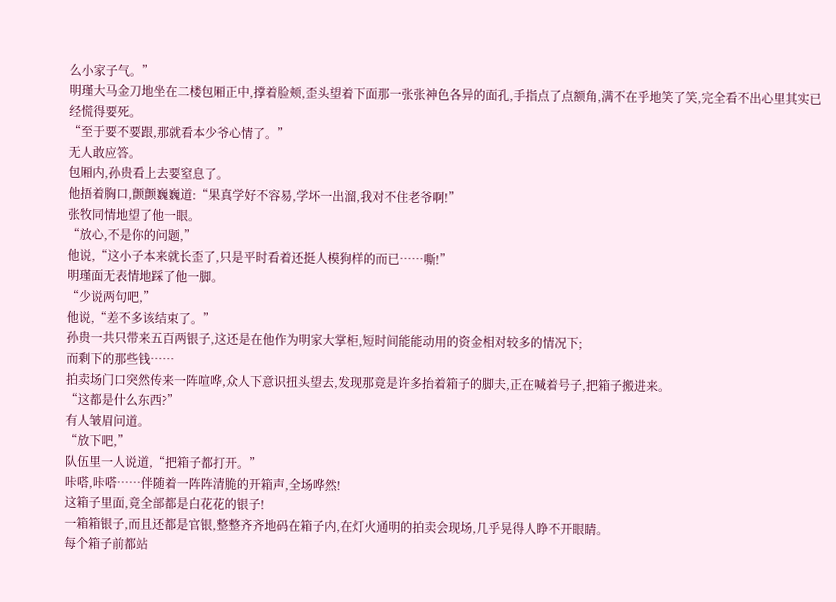么小家子气。”
明瑾大马金刀地坐在二楼包厢正中,撑着脸颊,歪头望着下面那一张张神色各异的面孔,手指点了点额角,满不在乎地笑了笑,完全看不出心里其实已经慌得要死。
“至于要不要跟,那就看本少爷心情了。”
无人敢应答。
包厢内,孙贵看上去要窒息了。
他捂着胸口,颤颤巍巍道:“果真学好不容易,学坏一出溜,我对不住老爷啊!”
张牧同情地望了他一眼。
“放心,不是你的问题,”
他说,“这小子本来就长歪了,只是平时看着还挺人模狗样的而已……嘶!”
明瑾面无表情地踩了他一脚。
“少说两句吧,”
他说,“差不多该结束了。”
孙贵一共只带来五百两银子,这还是在他作为明家大掌柜,短时间能能动用的资金相对较多的情况下;
而剩下的那些钱……
拍卖场门口突然传来一阵喧哗,众人下意识扭头望去,发现那竟是许多抬着箱子的脚夫,正在喊着号子,把箱子搬进来。
“这都是什么东西?”
有人皱眉问道。
“放下吧,”
队伍里一人说道,“把箱子都打开。”
咔嗒,咔嗒……伴随着一阵阵清脆的开箱声,全场哗然!
这箱子里面,竟全部都是白花花的银子!
一箱箱银子,而且还都是官银,整整齐齐地码在箱子内,在灯火通明的拍卖会现场,几乎晃得人睁不开眼睛。
每个箱子前都站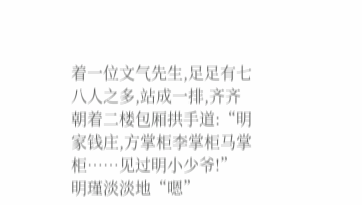着一位文气先生,足足有七八人之多,站成一排,齐齐朝着二楼包厢拱手道:“明家钱庄,方掌柜李掌柜马掌柜……见过明小少爷!”
明瑾淡淡地“嗯”